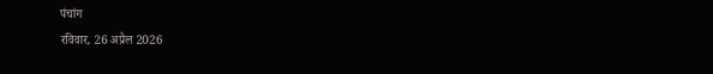पंचांग
रविवार, 26 अप्रैल 2026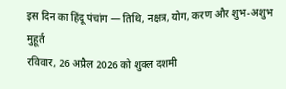इस दिन का हिंदू पंचांग — तिथि, नक्षत्र, योग, करण और शुभ-अशुभ मुहूर्त
रविवार, 26 अप्रैल 2026 को शुक्ल दशमी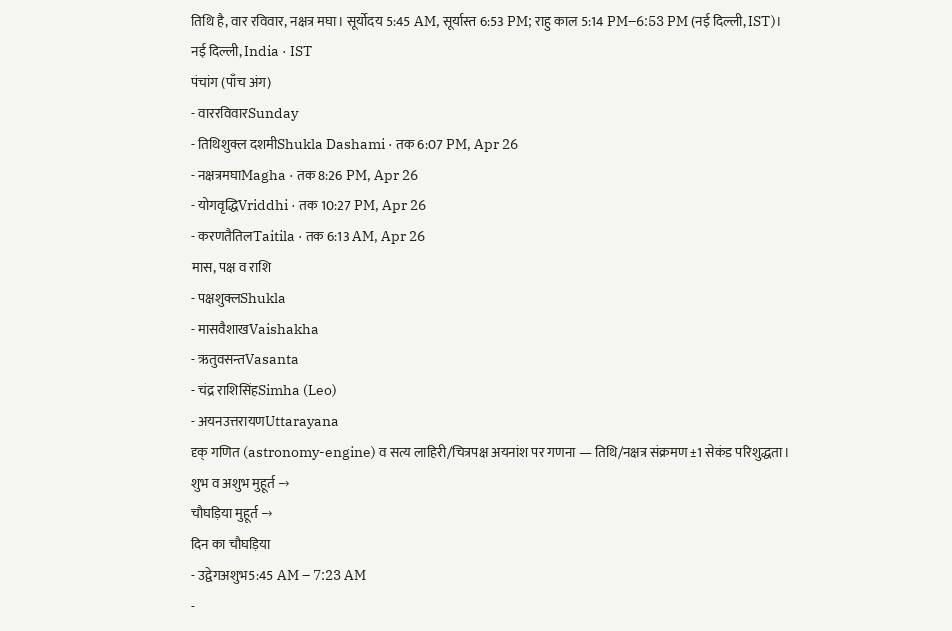तिथि है, वार रविवार, नक्षत्र मघा। सूर्योदय 5:45 AM, सूर्यास्त 6:53 PM; राहु काल 5:14 PM–6:53 PM (नई दिल्ली, IST)।
नई दिल्ली, India · IST
पंचांग (पाँच अंग)
- वाररविवारSunday
- तिथिशुक्ल दशमीShukla Dashami · तक 6:07 PM, Apr 26
- नक्षत्रमघाMagha · तक 8:26 PM, Apr 26
- योगवृद्धिVriddhi · तक 10:27 PM, Apr 26
- करणतैतिलTaitila · तक 6:13 AM, Apr 26
मास, पक्ष व राशि
- पक्षशुक्लShukla
- मासवैशाखVaishakha
- ऋतुवसन्तVasanta
- चंद्र राशिसिंहSimha (Leo)
- अयनउत्तरायणUttarayana
दृक् गणित (astronomy-engine) व सत्य लाहिरी/चित्रपक्ष अयनांश पर गणना — तिथि/नक्षत्र संक्रमण ±1 सेकंड परिशुद्धता।
शुभ व अशुभ मुहूर्त →
चौघड़िया मुहूर्त →
दिन का चौघड़िया
- उद्वेगअशुभ5:45 AM – 7:23 AM
-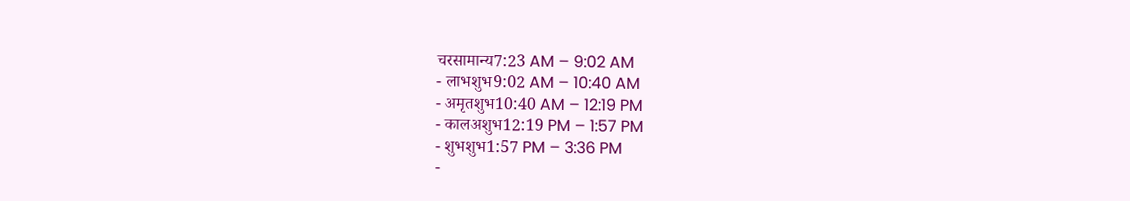चरसामान्य7:23 AM – 9:02 AM
- लाभशुभ9:02 AM – 10:40 AM
- अमृतशुभ10:40 AM – 12:19 PM
- कालअशुभ12:19 PM – 1:57 PM
- शुभशुभ1:57 PM – 3:36 PM
-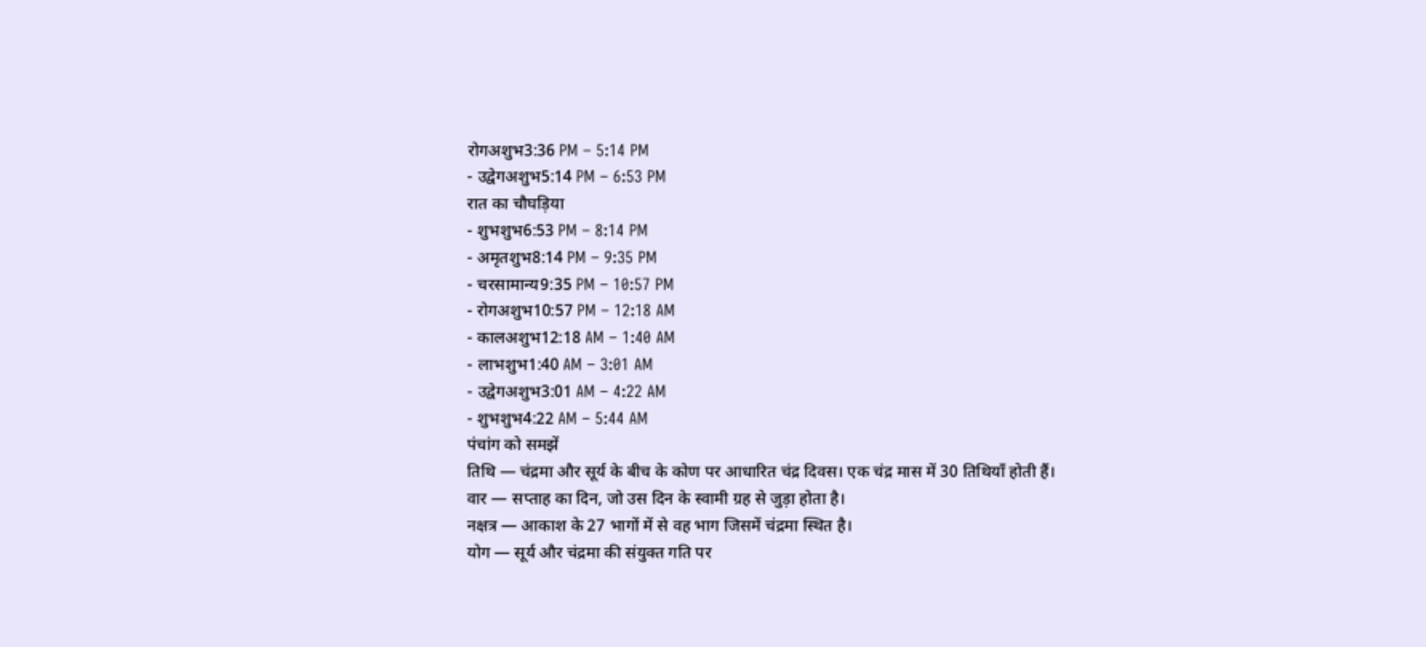रोगअशुभ3:36 PM – 5:14 PM
- उद्वेगअशुभ5:14 PM – 6:53 PM
रात का चौघड़िया
- शुभशुभ6:53 PM – 8:14 PM
- अमृतशुभ8:14 PM – 9:35 PM
- चरसामान्य9:35 PM – 10:57 PM
- रोगअशुभ10:57 PM – 12:18 AM
- कालअशुभ12:18 AM – 1:40 AM
- लाभशुभ1:40 AM – 3:01 AM
- उद्वेगअशुभ3:01 AM – 4:22 AM
- शुभशुभ4:22 AM – 5:44 AM
पंचांग को समझें
तिथि — चंद्रमा और सूर्य के बीच के कोण पर आधारित चंद्र दिवस। एक चंद्र मास में 30 तिथियाँ होती हैं।
वार — सप्ताह का दिन, जो उस दिन के स्वामी ग्रह से जुड़ा होता है।
नक्षत्र — आकाश के 27 भागों में से वह भाग जिसमें चंद्रमा स्थित है।
योग — सूर्य और चंद्रमा की संयुक्त गति पर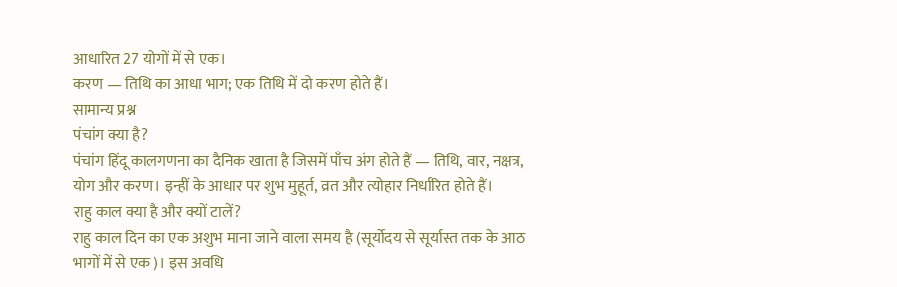आधारित 27 योगों में से एक।
करण — तिथि का आधा भाग; एक तिथि में दो करण होते हैं।
सामान्य प्रश्न
पंचांग क्या है?
पंचांग हिंदू कालगणना का दैनिक खाता है जिसमें पाँच अंग होते हैं — तिथि, वार, नक्षत्र, योग और करण। इन्हीं के आधार पर शुभ मुहूर्त, व्रत और त्योहार निर्धारित होते हैं।
राहु काल क्या है और क्यों टालें?
राहु काल दिन का एक अशुभ माना जाने वाला समय है (सूर्योदय से सूर्यास्त तक के आठ भागों में से एक)। इस अवधि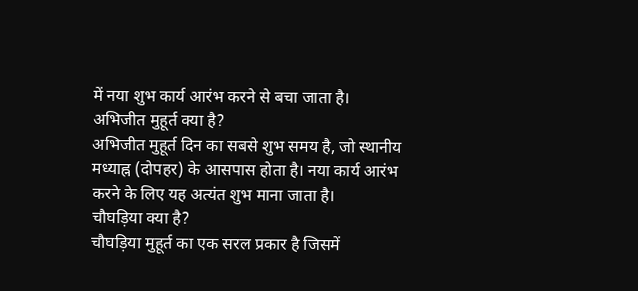में नया शुभ कार्य आरंभ करने से बचा जाता है।
अभिजीत मुहूर्त क्या है?
अभिजीत मुहूर्त दिन का सबसे शुभ समय है, जो स्थानीय मध्याह्न (दोपहर) के आसपास होता है। नया कार्य आरंभ करने के लिए यह अत्यंत शुभ माना जाता है।
चौघड़िया क्या है?
चौघड़िया मुहूर्त का एक सरल प्रकार है जिसमें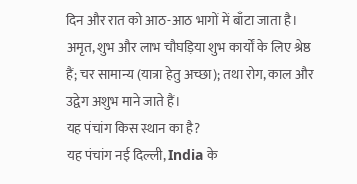दिन और रात को आठ-आठ भागों में बाँटा जाता है। अमृत, शुभ और लाभ चौघड़िया शुभ कार्यों के लिए श्रेष्ठ हैं; चर सामान्य (यात्रा हेतु अच्छा); तथा रोग, काल और उद्वेग अशुभ माने जाते हैं।
यह पंचांग किस स्थान का है?
यह पंचांग नई दिल्ली, India के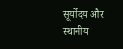सूर्योदय और स्थानीय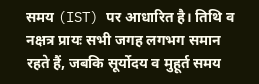समय (IST) पर आधारित है। तिथि व नक्षत्र प्रायः सभी जगह लगभग समान रहते हैं, जबकि सूर्योदय व मुहूर्त समय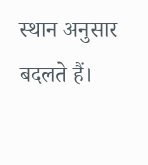स्थान अनुसार बदलते हैं।